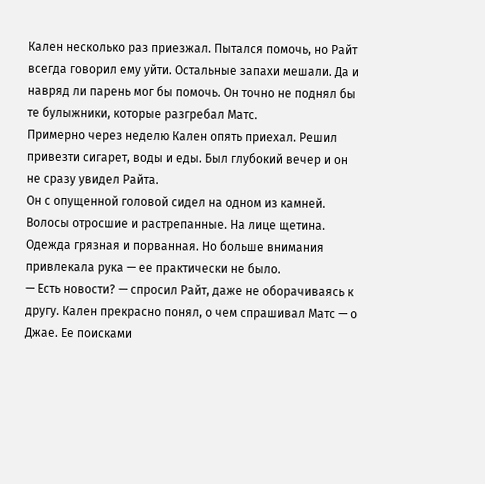Кален несколько раз приезжал. Пытался помочь, но Райт всегда говорил ему уйти. Остальные запахи мешали. Да и навряд ли парень мог бы помочь. Он точно не поднял бы те булыжники, которые разгребал Матс.
Примерно через неделю Кален опять приехал. Решил привезти сигарет, воды и еды. Был глубокий вечер и он не сразу увидел Райта.
Он с опущенной головой сидел на одном из камней. Волосы отросшие и растрепанные. На лице щетина. Одежда грязная и порванная. Но больше внимания привлекала рука — ее практически не было.
— Есть новости? — спросил Райт, даже не оборачиваясь к другу. Кален прекрасно понял, о чем спрашивал Матс — о Джае. Ее поисками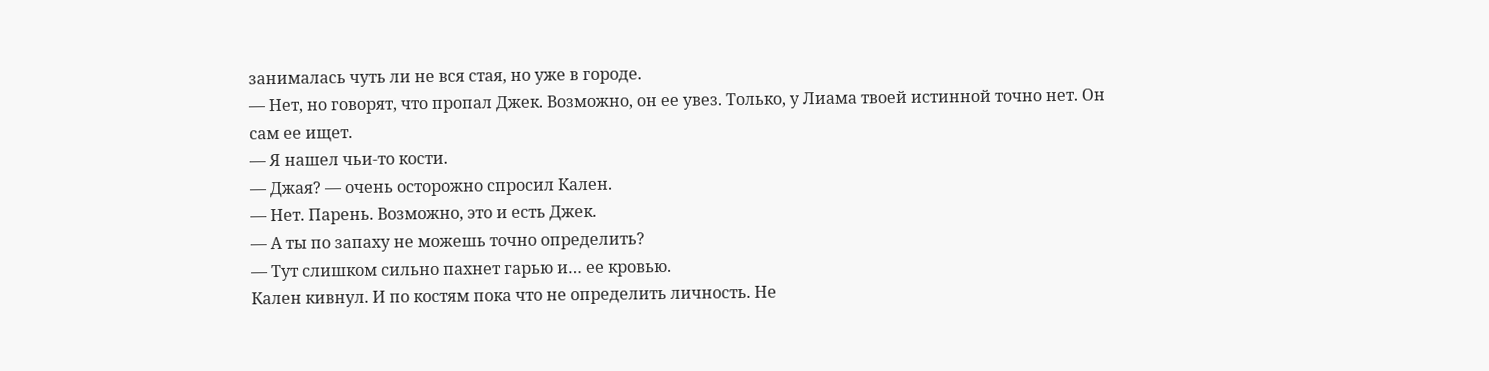занималась чуть ли не вся стая, но уже в городе.
— Нет, но говорят, что пропал Джек. Возможно, он ее увез. Только, у Лиама твоей истинной точно нет. Он сам ее ищет.
— Я нашел чьи-то кости.
— Джая? — очень осторожно спросил Кален.
— Нет. Парень. Возможно, это и есть Джек.
— А ты по запаху не можешь точно определить?
— Тут слишком сильно пахнет гарью и… ее кровью.
Кален кивнул. И по костям пока что не определить личность. Не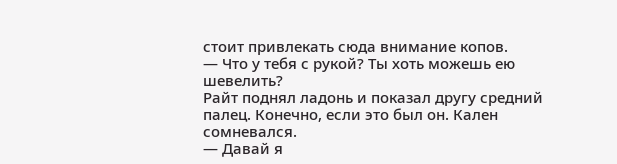стоит привлекать сюда внимание копов.
— Что у тебя с рукой? Ты хоть можешь ею шевелить?
Райт поднял ладонь и показал другу средний палец. Конечно, если это был он. Кален сомневался.
— Давай я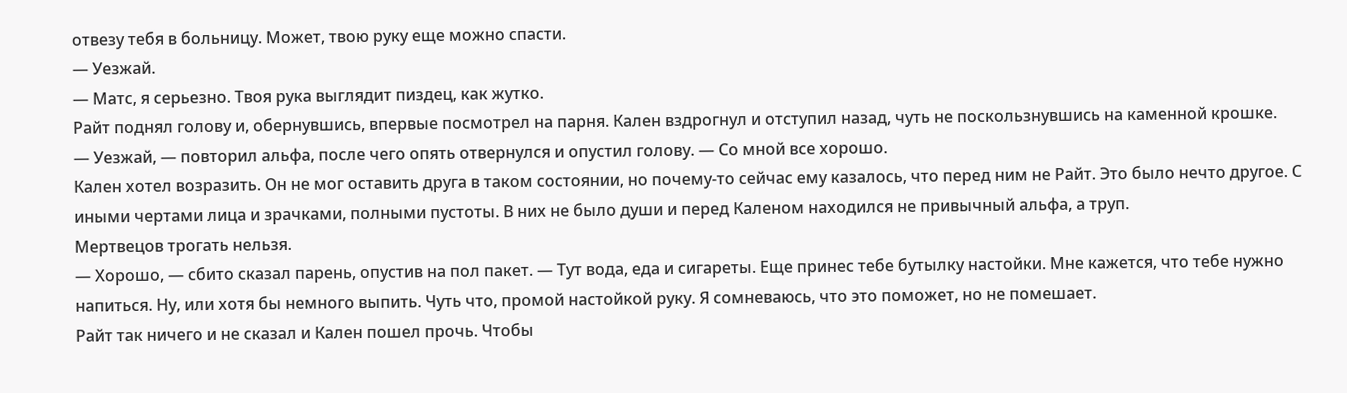отвезу тебя в больницу. Может, твою руку еще можно спасти.
— Уезжай.
— Матс, я серьезно. Твоя рука выглядит пиздец, как жутко.
Райт поднял голову и, обернувшись, впервые посмотрел на парня. Кален вздрогнул и отступил назад, чуть не поскользнувшись на каменной крошке.
— Уезжай, — повторил альфа, после чего опять отвернулся и опустил голову. — Со мной все хорошо.
Кален хотел возразить. Он не мог оставить друга в таком состоянии, но почему-то сейчас ему казалось, что перед ним не Райт. Это было нечто другое. С иными чертами лица и зрачками, полными пустоты. В них не было души и перед Каленом находился не привычный альфа, а труп.
Мертвецов трогать нельзя.
— Хорошо, — сбито сказал парень, опустив на пол пакет. — Тут вода, еда и сигареты. Еще принес тебе бутылку настойки. Мне кажется, что тебе нужно напиться. Ну, или хотя бы немного выпить. Чуть что, промой настойкой руку. Я сомневаюсь, что это поможет, но не помешает.
Райт так ничего и не сказал и Кален пошел прочь. Чтобы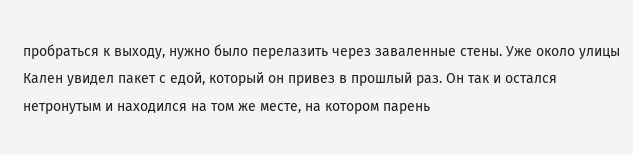пробраться к выходу, нужно было перелазить через заваленные стены. Уже около улицы Кален увидел пакет с едой, который он привез в прошлый раз. Он так и остался нетронутым и находился на том же месте, на котором парень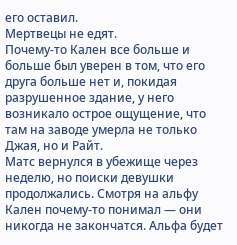его оставил.
Мертвецы не едят.
Почему-то Кален все больше и больше был уверен в том, что его друга больше нет и, покидая разрушенное здание, у него возникало острое ощущение, что там на заводе умерла не только Джая, но и Райт.
Матс вернулся в убежище через неделю, но поиски девушки продолжались. Смотря на альфу Кален почему-то понимал — они никогда не закончатся. Альфа будет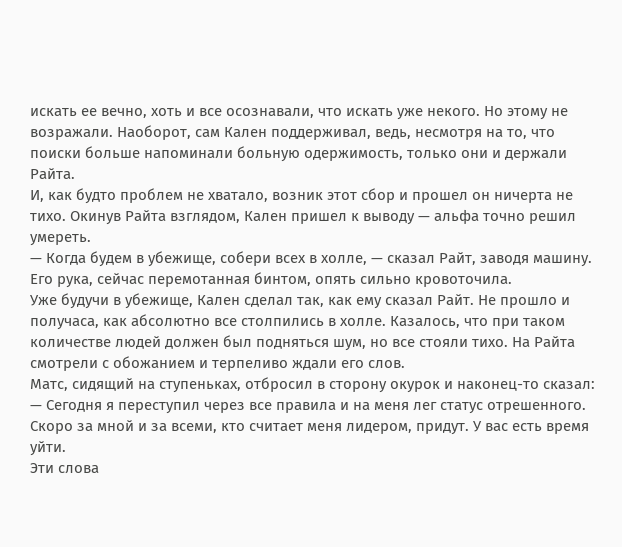искать ее вечно, хоть и все осознавали, что искать уже некого. Но этому не возражали. Наоборот, сам Кален поддерживал, ведь, несмотря на то, что поиски больше напоминали больную одержимость, только они и держали Райта.
И, как будто проблем не хватало, возник этот сбор и прошел он ничерта не тихо. Окинув Райта взглядом, Кален пришел к выводу — альфа точно решил умереть.
— Когда будем в убежище, собери всех в холле, — сказал Райт, заводя машину. Его рука, сейчас перемотанная бинтом, опять сильно кровоточила.
Уже будучи в убежище, Кален сделал так, как ему сказал Райт. Не прошло и получаса, как абсолютно все столпились в холле. Казалось, что при таком количестве людей должен был подняться шум, но все стояли тихо. На Райта смотрели с обожанием и терпеливо ждали его слов.
Матс, сидящий на ступеньках, отбросил в сторону окурок и наконец-то сказал:
— Сегодня я переступил через все правила и на меня лег статус отрешенного. Скоро за мной и за всеми, кто считает меня лидером, придут. У вас есть время уйти.
Эти слова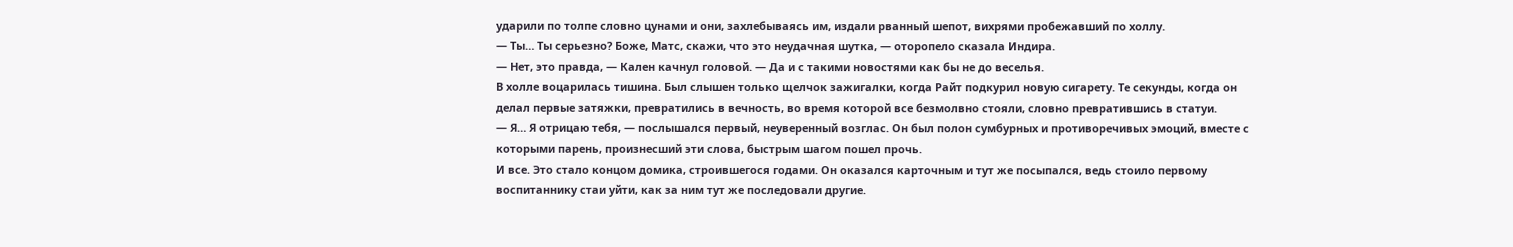ударили по толпе словно цунами и они, захлебываясь им, издали рванный шепот, вихрями пробежавший по холлу.
— Ты… Ты серьезно? Боже, Матс, скажи, что это неудачная шутка, — оторопело сказала Индира.
— Нет, это правда, — Кален качнул головой. — Да и с такими новостями как бы не до веселья.
В холле воцарилась тишина. Был слышен только щелчок зажигалки, когда Райт подкурил новую сигарету. Те секунды, когда он делал первые затяжки, превратились в вечность, во время которой все безмолвно стояли, словно превратившись в статуи.
— Я… Я отрицаю тебя, — послышался первый, неуверенный возглас. Он был полон сумбурных и противоречивых эмоций, вместе с которыми парень, произнесший эти слова, быстрым шагом пошел прочь.
И все. Это стало концом домика, строившегося годами. Он оказался карточным и тут же посыпался, ведь стоило первому воспитаннику стаи уйти, как за ним тут же последовали другие.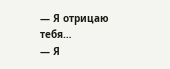— Я отрицаю тебя…
— Я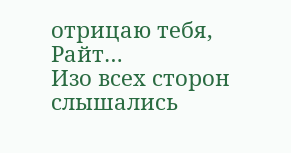отрицаю тебя, Райт…
Изо всех сторон слышались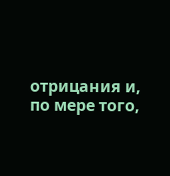отрицания и, по мере того,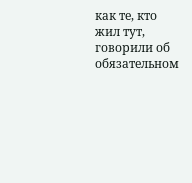как те, кто жил тут, говорили об обязательном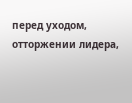перед уходом, отторжении лидера,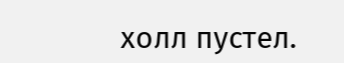холл пустел.